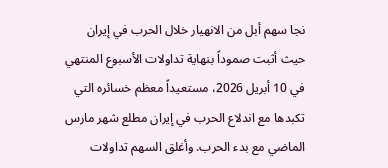نجا سهم أبل من الانهيار خلال الحرب في إيران حيث أثبت صموداً بنهاية تداولات الأسبوع المنتهي في 10 أبريل 2026، مستعيداً معظم خسائره التي تكبدها مع اندلاع الحرب في إيران مطلع شهر مارس الماضي مع بدء الحرب. وأغلق السهم تداولات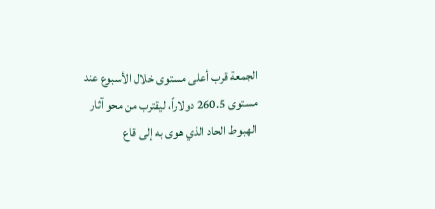الجمعة قرب أعلى مستوى خلال الأسبوع عند مستوى 260.5 دولاراً، ليقترب من محو آثار الهبوط الحاد الذي هوى به إلى قاع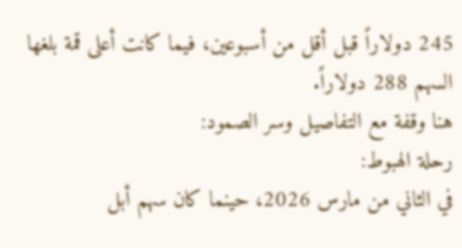245 دولاراً قبل أقل من أسبوعين، فيما كانت أعلى قمة بلغها السهم 288 دولاراً.
هنا وقفة مع التفاصيل وسر الصمود:
رحلة الهبوط:
في الثاني من مارس 2026، حينما كان سهم أبل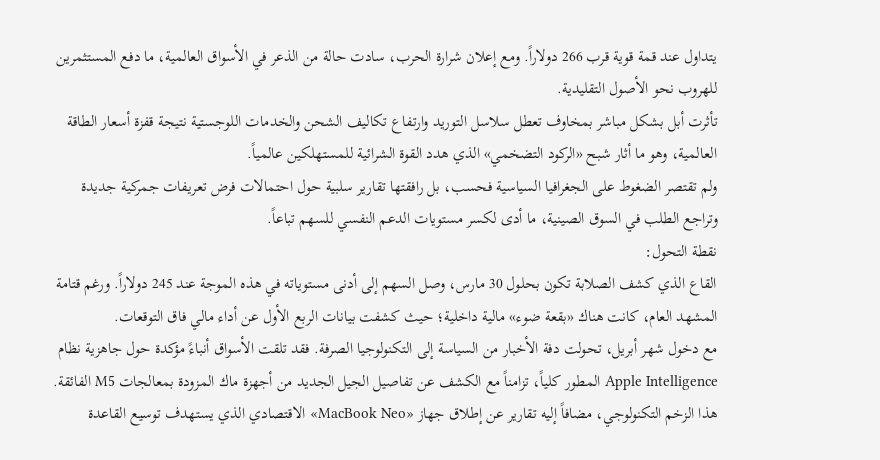يتداول عند قمة قوية قرب 266 دولاراً. ومع إعلان شرارة الحرب، سادت حالة من الذعر في الأسواق العالمية، ما دفع المستثمرين للهروب نحو الأصول التقليدية.
تأثرت أبل بشكل مباشر بمخاوف تعطل سلاسل التوريد وارتفاع تكاليف الشحن والخدمات اللوجستية نتيجة قفزة أسعار الطاقة العالمية، وهو ما أثار شبح «الركود التضخمي» الذي هدد القوة الشرائية للمستهلكين عالمياً.
ولم تقتصر الضغوط على الجغرافيا السياسية فحسب، بل رافقتها تقارير سلبية حول احتمالات فرض تعريفات جمركية جديدة وتراجع الطلب في السوق الصينية، ما أدى لكسر مستويات الدعم النفسي للسهم تباعاً.
نقطة التحول:
القاع الذي كشف الصلابة تكون بحلول 30 مارس، وصل السهم إلى أدنى مستوياته في هذه الموجة عند 245 دولاراً. ورغم قتامة المشهد العام، كانت هناك «بقعة ضوء» مالية داخلية؛ حيث كشفت بيانات الربع الأول عن أداء مالي فاق التوقعات.
مع دخول شهر أبريل، تحولت دفة الأخبار من السياسة إلى التكنولوجيا الصرفة. فقد تلقت الأسواق أنباءً مؤكدة حول جاهزية نظام Apple Intelligence المطور كلياً، تزامناً مع الكشف عن تفاصيل الجيل الجديد من أجهزة ماك المزودة بمعالجات M5 الفائقة.
هذا الزخم التكنولوجي، مضافاً إليه تقارير عن إطلاق جهاز «MacBook Neo» الاقتصادي الذي يستهدف توسيع القاعدة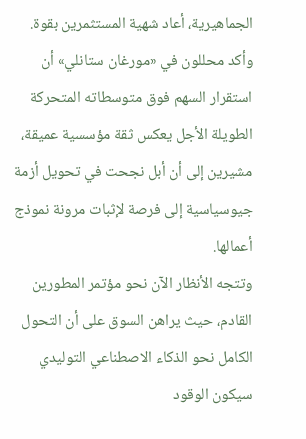الجماهيرية، أعاد شهية المستثمرين بقوة.
وأكد محللون في «مورغان ستانلي» أن استقرار السهم فوق متوسطاته المتحركة الطويلة الأجل يعكس ثقة مؤسسية عميقة، مشيرين إلى أن أبل نجحت في تحويل أزمة جيوسياسية إلى فرصة لإثبات مرونة نموذج أعمالها.
وتتجه الأنظار الآن نحو مؤتمر المطورين القادم، حيث يراهن السوق على أن التحول الكامل نحو الذكاء الاصطناعي التوليدي سيكون الوقود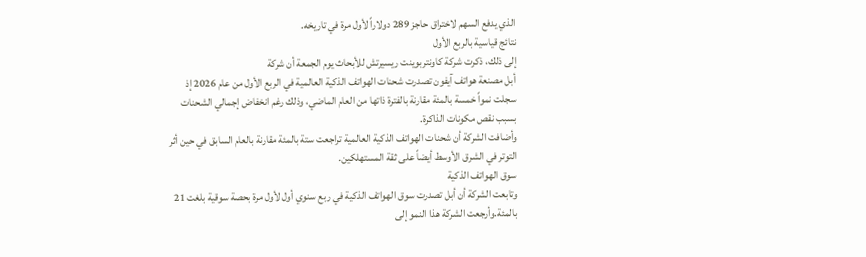الذي يدفع السهم لاختراق حاجز 289 دولاراً لأول مرة في تاريخه.
نتائج قياسية بالربع الأول
إلى ذلك، ذكرت شركة كاونتربوينت ريسيرتش للأبحاث يوم الجمعة أن شركة
أبل مصنعة هواتف آيفون تصدرت شحنات الهواتف الذكية العالمية في الربع الأول من عام 2026 إذ سجلت نمواً خمسة بالمئة مقارنة بالفترة ذاتها من العام الماضي، وذلك رغم انخفاض إجمالي الشحنات بسبب نقص مكونات الذاكرة.
وأضافت الشركة أن شحنات الهواتف الذكية العالمية تراجعت ستة بالمئة مقارنة بالعام السابق في حين أثر التوتر في الشرق الأوسط أيضاً على ثقة المستهلكين.
سوق الهواتف الذكية
وتابعت الشركة أن أبل تصدرت سوق الهواتف الذكية في ربع سنوي أول لأول مرة بحصة سوقية بلغت 21 بالمئة.وأرجعت الشركة هذا النمو إلى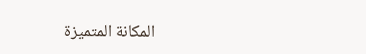المكانة المتميزة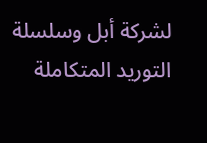لشركة أبل وسلسلة التوريد المتكاملة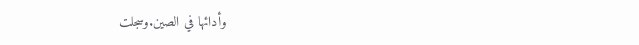وأدائها في الصين.وسجلت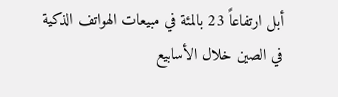أبل ارتفاعاً 23 بالمئة في مبيعات الهواتف الذكية في الصين خلال الأسابيع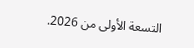التسعة الأولى من 2026.